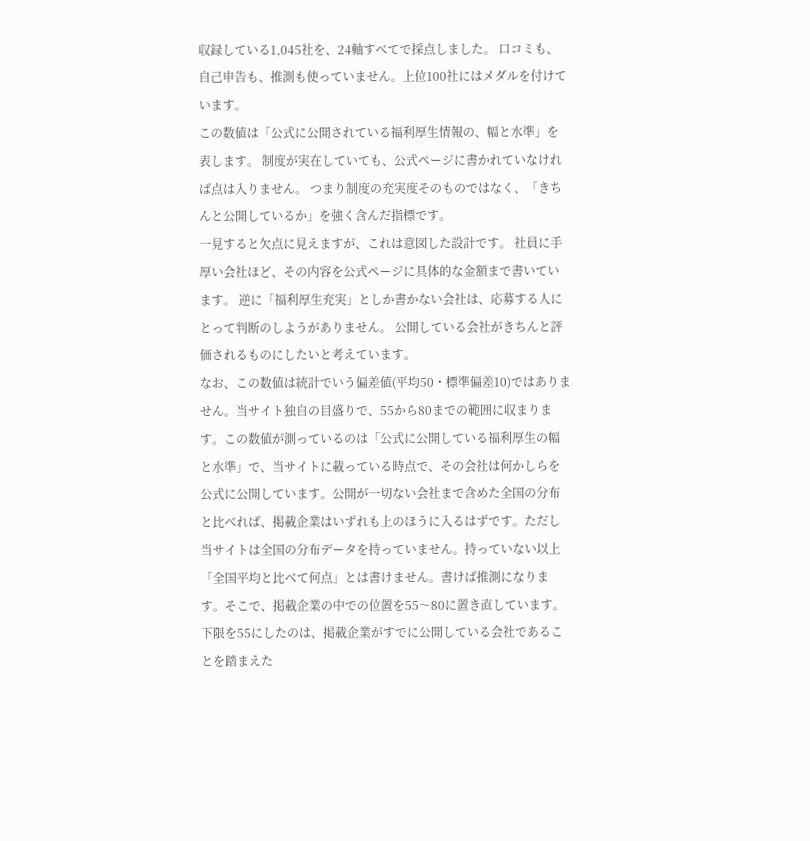収録している1,045社を、24軸すべてで採点しました。 口コミも、自己申告も、推測も使っていません。上位100社にはメダルを付けています。
この数値は「公式に公開されている福利厚生情報の、幅と水準」を表します。 制度が実在していても、公式ページに書かれていなければ点は入りません。 つまり制度の充実度そのものではなく、「きちんと公開しているか」を強く含んだ指標です。
一見すると欠点に見えますが、これは意図した設計です。 社員に手厚い会社ほど、その内容を公式ページに具体的な金額まで書いています。 逆に「福利厚生充実」としか書かない会社は、応募する人にとって判断のしようがありません。 公開している会社がきちんと評価されるものにしたいと考えています。
なお、この数値は統計でいう偏差値(平均50・標準偏差10)ではありません。当サイト独自の目盛りで、55から80までの範囲に収まります。この数値が測っているのは「公式に公開している福利厚生の幅と水準」で、当サイトに載っている時点で、その会社は何かしらを公式に公開しています。公開が一切ない会社まで含めた全国の分布と比べれば、掲載企業はいずれも上のほうに入るはずです。ただし当サイトは全国の分布データを持っていません。持っていない以上「全国平均と比べて何点」とは書けません。書けば推測になります。そこで、掲載企業の中での位置を55〜80に置き直しています。下限を55にしたのは、掲載企業がすでに公開している会社であることを踏まえた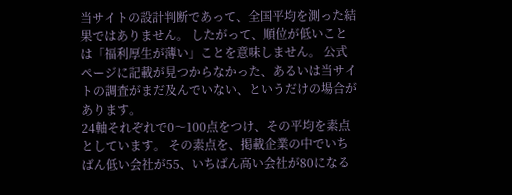当サイトの設計判断であって、全国平均を測った結果ではありません。 したがって、順位が低いことは「福利厚生が薄い」ことを意味しません。 公式ページに記載が見つからなかった、あるいは当サイトの調査がまだ及んでいない、というだけの場合があります。
24軸それぞれで0〜100点をつけ、その平均を素点としています。 その素点を、掲載企業の中でいちばん低い会社が55、いちばん高い会社が80になる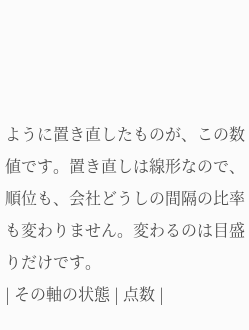ように置き直したものが、この数値です。置き直しは線形なので、順位も、会社どうしの間隔の比率も変わりません。変わるのは目盛りだけです。
| その軸の状態 | 点数 |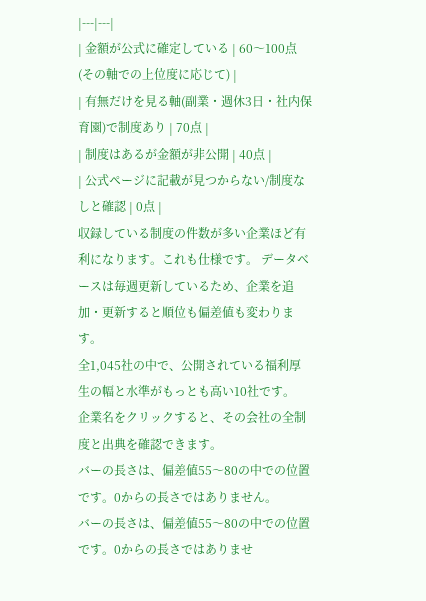|---|---|
| 金額が公式に確定している | 60〜100点(その軸での上位度に応じて) |
| 有無だけを見る軸(副業・週休3日・社内保育園)で制度あり | 70点 |
| 制度はあるが金額が非公開 | 40点 |
| 公式ページに記載が見つからない/制度なしと確認 | 0点 |
収録している制度の件数が多い企業ほど有利になります。これも仕様です。 データベースは毎週更新しているため、企業を追加・更新すると順位も偏差値も変わります。
全1,045社の中で、公開されている福利厚生の幅と水準がもっとも高い10社です。
企業名をクリックすると、その会社の全制度と出典を確認できます。
バーの長さは、偏差値55〜80の中での位置です。0からの長さではありません。
バーの長さは、偏差値55〜80の中での位置です。0からの長さではありませ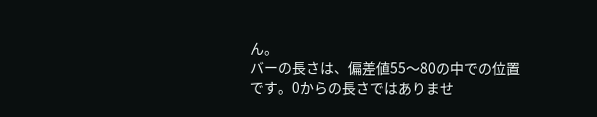ん。
バーの長さは、偏差値55〜80の中での位置です。0からの長さではありませ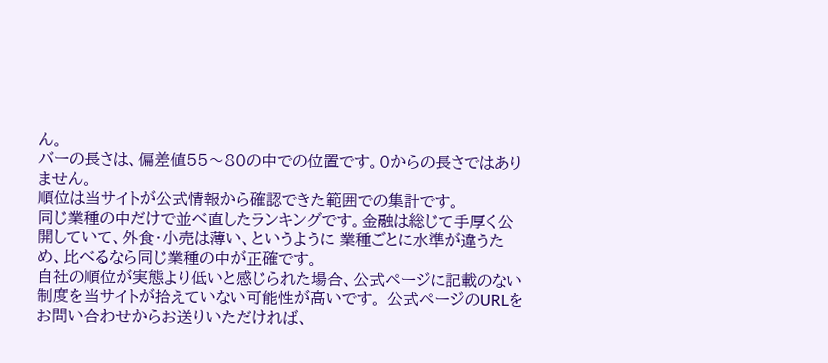ん。
バーの長さは、偏差値55〜80の中での位置です。0からの長さではありません。
順位は当サイトが公式情報から確認できた範囲での集計です。
同じ業種の中だけで並べ直したランキングです。金融は総じて手厚く公開していて、外食・小売は薄い、というように 業種ごとに水準が違うため、比べるなら同じ業種の中が正確です。
自社の順位が実態より低いと感じられた場合、公式ページに記載のない制度を当サイトが拾えていない可能性が高いです。 公式ページのURLをお問い合わせからお送りいただければ、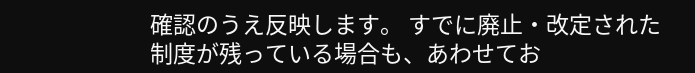確認のうえ反映します。 すでに廃止・改定された制度が残っている場合も、あわせてお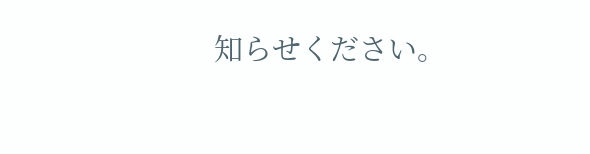知らせください。